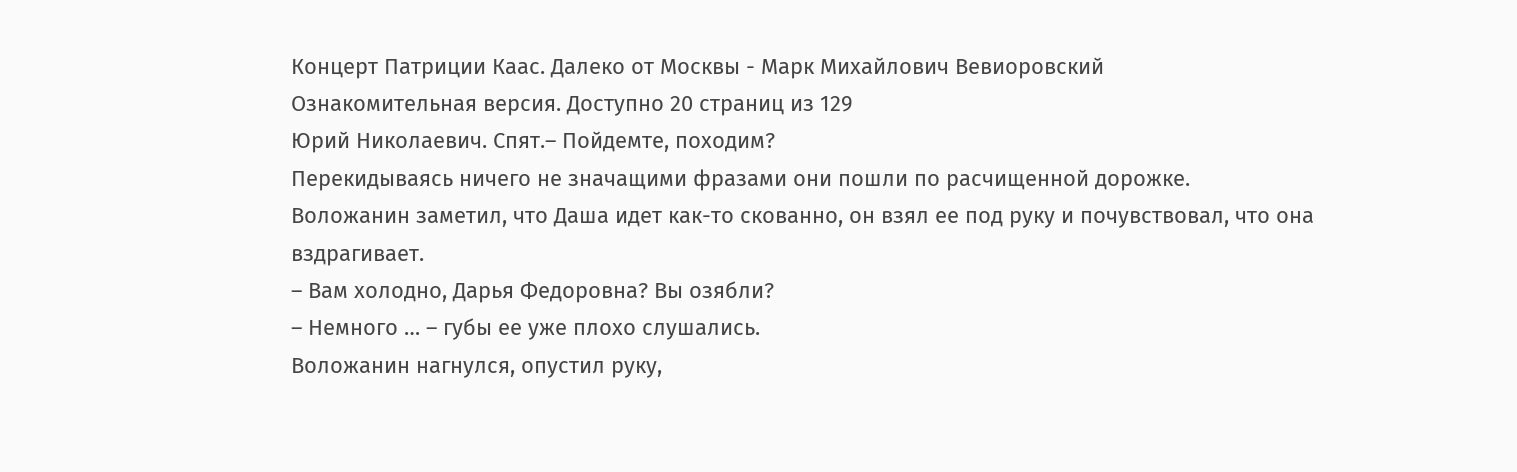Концерт Патриции Каас. Далеко от Москвы - Марк Михайлович Вевиоровский
Ознакомительная версия. Доступно 20 страниц из 129
Юрий Николаевич. Спят.– Пойдемте, походим?
Перекидываясь ничего не значащими фразами они пошли по расчищенной дорожке.
Воложанин заметил, что Даша идет как-то скованно, он взял ее под руку и почувствовал, что она вздрагивает.
– Вам холодно, Дарья Федоровна? Вы озябли?
– Немного … – губы ее уже плохо слушались.
Воложанин нагнулся, опустил руку,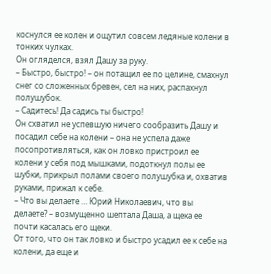коснулся ее колен и ощутил совсем ледяные колени в тонких чулках.
Он огляделся, взял Дашу за руку.
– Быстро, быстро! – он потащил ее по целине, смахнул снег со сложенных бревен, сел на них, распахнул полушубок.
– Садитесь! Да садись ты быстро!
Он схватил не успевшую ничего сообразить Дашу и посадил себе на колени – она не успела даже посопротивляться, как он ловко пристроил ее колени у себя под мышками, подоткнул полы ее шубки, прикрыл полами своего полушубка и, охватив руками, прижал к себе.
– Что вы делаете … Юрий Николаевич, что вы делаете? – возмущенно шептала Даша, а щека ее почти касалась его щеки.
От того, что он так ловко и быстро усадил ее к себе на колени, да еще и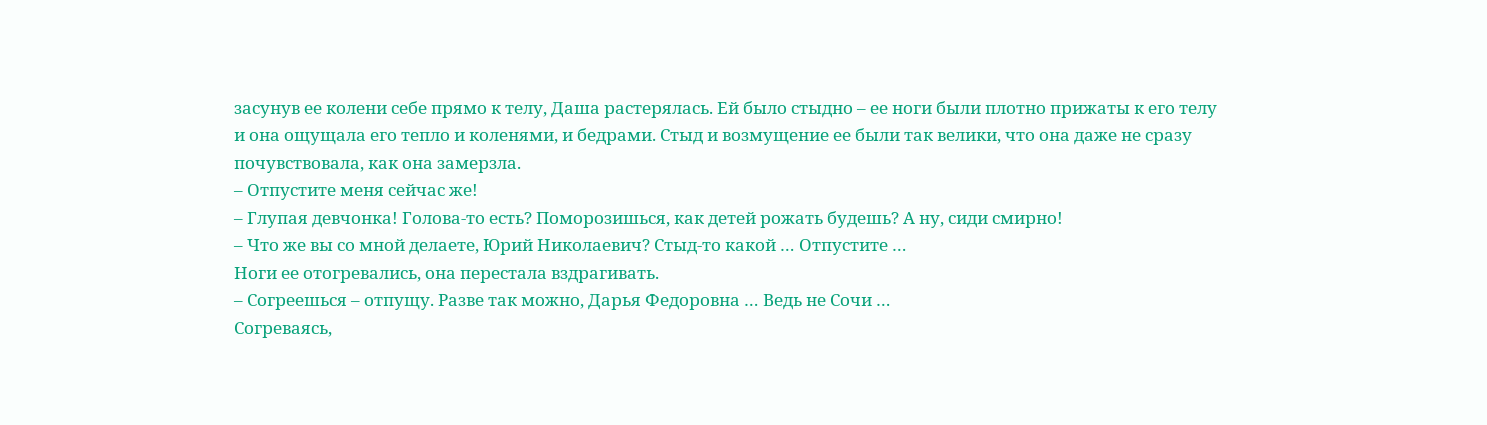засунув ее колени себе прямо к телу, Даша растерялась. Ей было стыдно – ее ноги были плотно прижаты к его телу и она ощущала его тепло и коленями, и бедрами. Стыд и возмущение ее были так велики, что она даже не сразу почувствовала, как она замерзла.
– Отпустите меня сейчас же!
– Глупая девчонка! Голова-то есть? Поморозишься, как детей рожать будешь? А ну, сиди смирно!
– Что же вы со мной делаете, Юрий Николаевич? Стыд-то какой … Отпустите …
Ноги ее отогревались, она перестала вздрагивать.
– Согреешься – отпущу. Разве так можно, Дарья Федоровна … Ведь не Сочи …
Согреваясь,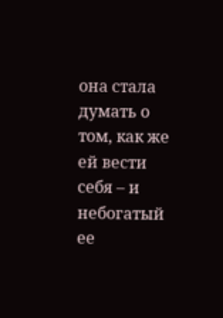она стала думать о том, как же ей вести себя – и небогатый ее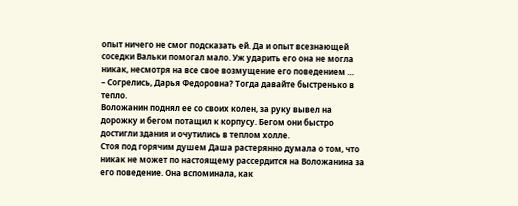опыт ничего не смог подсказать ей. Да и опыт всезнающей соседки Вальки помогал мало. Уж ударить его она не могла никак, несмотря на все свое возмущение его поведением …
– Согрелись, Дарья Федоровна? Тогда давайте быстренько в тепло.
Воложанин поднял ее со своих колен, за руку вывел на дорожку и бегом потащил к корпусу. Бегом они быстро достигли здания и очутились в теплом холле.
Стоя под горячим душем Даша растерянно думала о том, что никак не может по настоящему рассердится на Воложанина за его поведение. Она вспоминала, как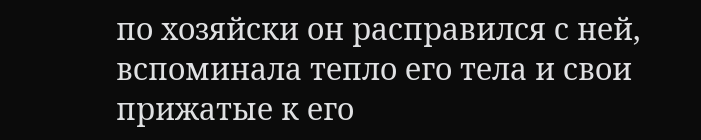по хозяйски он расправился с ней, вспоминала тепло его тела и свои прижатые к его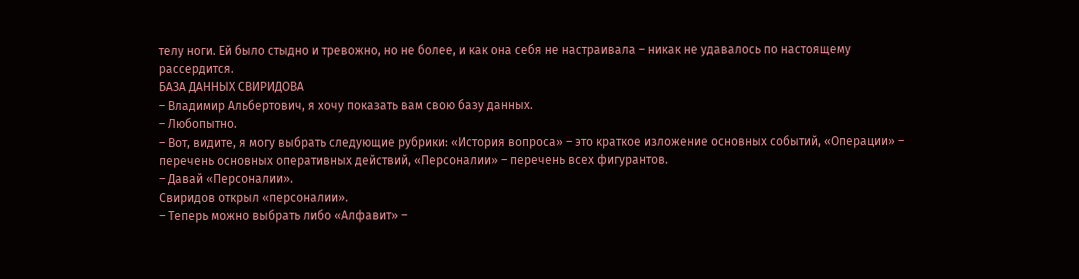телу ноги. Ей было стыдно и тревожно, но не более, и как она себя не настраивала – никак не удавалось по настоящему рассердится.
БАЗА ДАННЫХ СВИРИДОВА
– Владимир Альбертович, я хочу показать вам свою базу данных.
– Любопытно.
– Вот, видите, я могу выбрать следующие рубрики: «История вопроса» – это краткое изложение основных событий, «Операции» – перечень основных оперативных действий, «Персоналии» – перечень всех фигурантов.
– Давай «Персоналии».
Свиридов открыл «персоналии».
– Теперь можно выбрать либо «Алфавит» –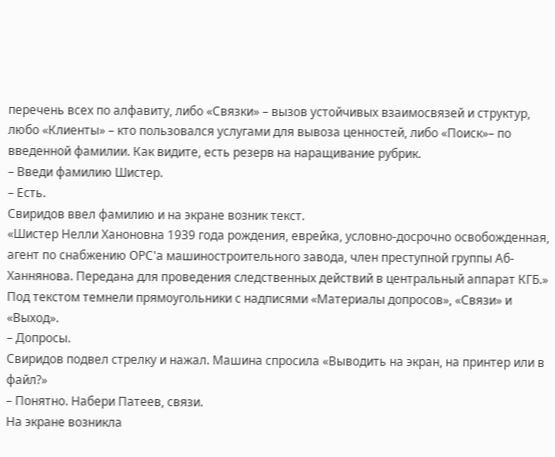перечень всех по алфавиту, либо «Связки» – вызов устойчивых взаимосвязей и структур, любо «Клиенты» – кто пользовался услугами для вывоза ценностей, либо «Поиск»– по введенной фамилии. Как видите, есть резерв на наращивание рубрик.
– Введи фамилию Шистер.
– Есть.
Свиридов ввел фамилию и на экране возник текст.
«Шистер Нелли Ханоновна 1939 года рождения, еврейка, условно-досрочно освобожденная, агент по снабжению ОРС'а машиностроительного завода, член преступной группы Аб-Ханнянова. Передана для проведения следственных действий в центральный аппарат КГБ.»
Под текстом темнели прямоугольники с надписями «Материалы допросов», «Связи» и «Выход».
– Допросы.
Свиридов подвел стрелку и нажал. Машина спросила «Выводить на экран, на принтер или в файл?»
– Понятно. Набери Патеев, связи.
На экране возникла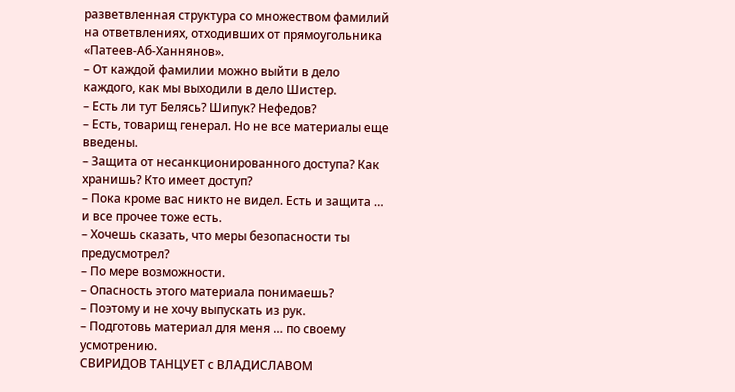разветвленная структура со множеством фамилий на ответвлениях, отходивших от прямоугольника «Патеев-Аб-Ханнянов».
– От каждой фамилии можно выйти в дело каждого, как мы выходили в дело Шистер.
– Есть ли тут Белясь? Шипук? Нефедов?
– Есть, товарищ генерал. Но не все материалы еще введены.
– Защита от несанкционированного доступа? Как хранишь? Кто имеет доступ?
– Пока кроме вас никто не видел. Есть и защита … и все прочее тоже есть.
– Хочешь сказать, что меры безопасности ты предусмотрел?
– По мере возможности.
– Опасность этого материала понимаешь?
– Поэтому и не хочу выпускать из рук.
– Подготовь материал для меня … по своему усмотрению.
СВИРИДОВ ТАНЦУЕТ с ВЛАДИСЛАВОМ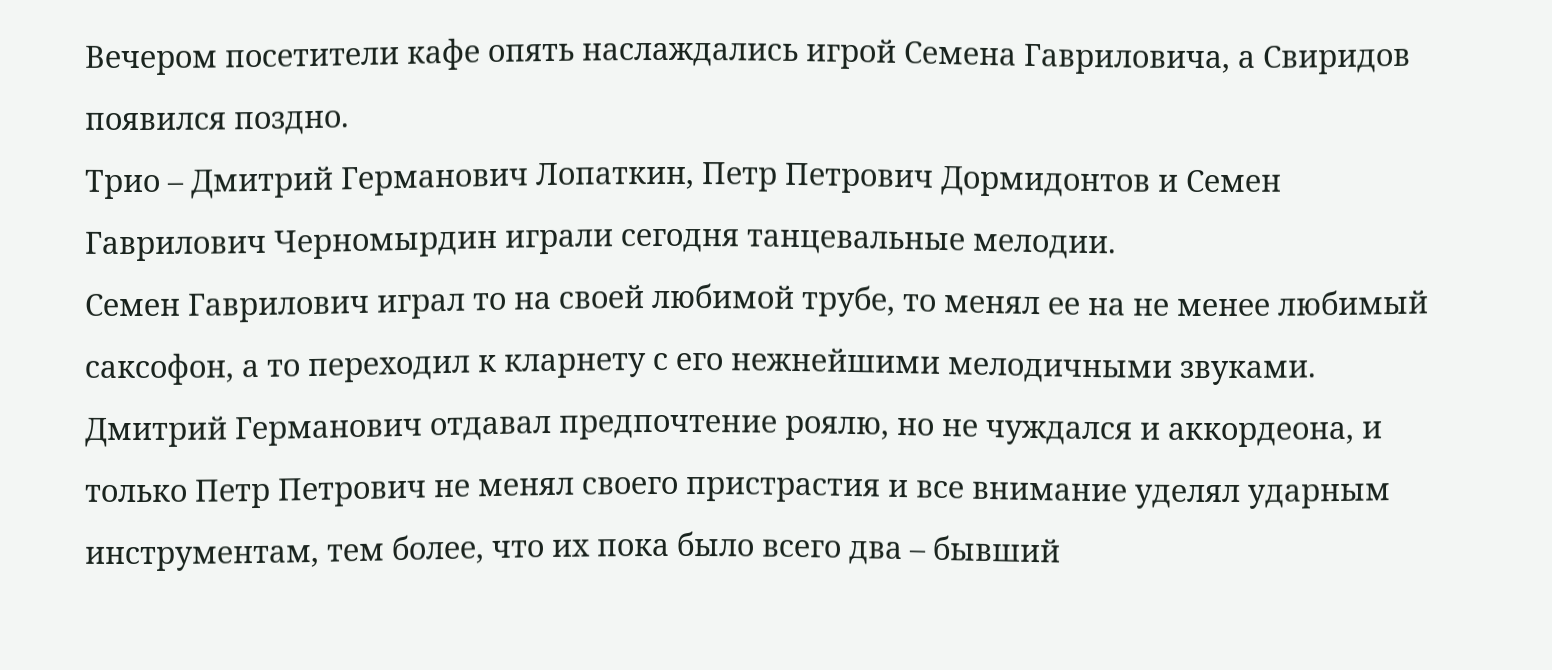Вечером посетители кафе опять наслаждались игрой Семена Гавриловича, а Свиридов появился поздно.
Трио – Дмитрий Германович Лопаткин, Петр Петрович Дормидонтов и Семен Гаврилович Черномырдин играли сегодня танцевальные мелодии.
Семен Гаврилович играл то на своей любимой трубе, то менял ее на не менее любимый саксофон, а то переходил к кларнету с его нежнейшими мелодичными звуками.
Дмитрий Германович отдавал предпочтение роялю, но не чуждался и аккордеона, и только Петр Петрович не менял своего пристрастия и все внимание уделял ударным инструментам, тем более, что их пока было всего два – бывший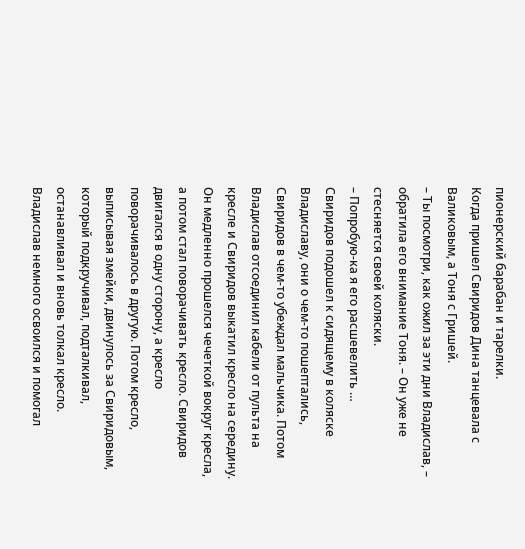пионерский барабан и тарелки.
Когда пришел Свиридов Дина танцевала с Валиковым, а Тоня с Гришей.
– Ты посмотри, как ожил за эти дни Владислав, – обратила его внимание Тоня. – Он уже не стесняется своей коляски.
– Попробую-ка я его расшевелить …
Свиридов подошел к сидящему в коляске Владиславу, они о чем-то пошептались, Свиридов в чем-то убеждал мальчика. Потом Владислав отсоединил кабели от пульта на кресле и Свиридов выкатил кресло на середину.
Он медленно прошелся чечеткой вокруг кресла, а потом стал поворачивать кресло. Свиридов двигался в одну сторону, а кресло поворачивалось в другую. Потом кресло, выписывая змейки, двинулось за Свиридовым, который подкручивал, подталкивал, останавливал и вновь толкал кресло.
Владислав немного освоился и помогал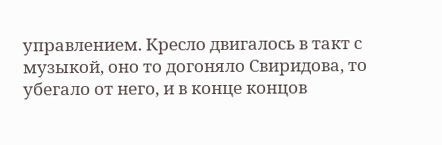управлением. Кресло двигалось в такт с музыкой, оно то догоняло Свиридова, то убегало от него, и в конце концов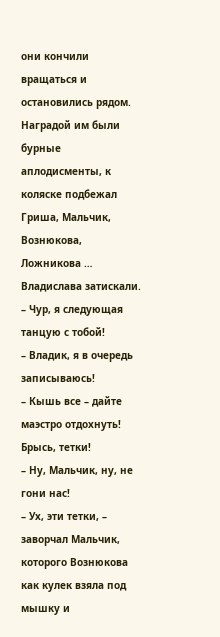они кончили вращаться и остановились рядом.
Наградой им были бурные аплодисменты, к коляске подбежал Гриша, Мальчик, Вознюкова, Ложникова … Владислава затискали.
– Чур, я следующая танцую с тобой!
– Владик, я в очередь записываюсь!
– Кышь все – дайте маэстро отдохнуть! Брысь, тетки!
– Ну, Мальчик, ну, не гони нас!
– Ух, эти тетки, – заворчал Мальчик, которого Вознюкова как кулек взяла под мышку и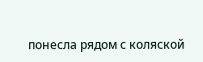понесла рядом с коляской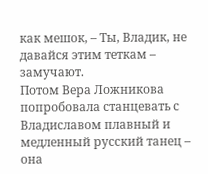как мешок, – Ты, Владик, не давайся этим теткам – замучают.
Потом Вера Ложникова попробовала станцевать с Владиславом плавный и медленный русский танец – она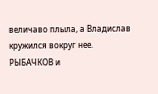величаво плыла, а Владислав кружился вокруг нее.
РЫБАЧКОВ и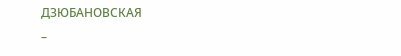ДЗЮБАНОВСКАЯ
–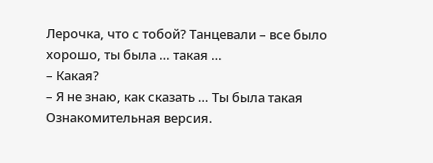Лерочка, что с тобой? Танцевали – все было хорошо, ты была … такая …
– Какая?
– Я не знаю, как сказать … Ты была такая
Ознакомительная версия.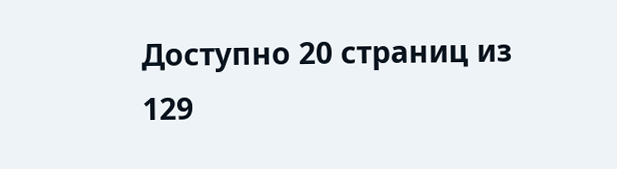Доступно 20 страниц из 129